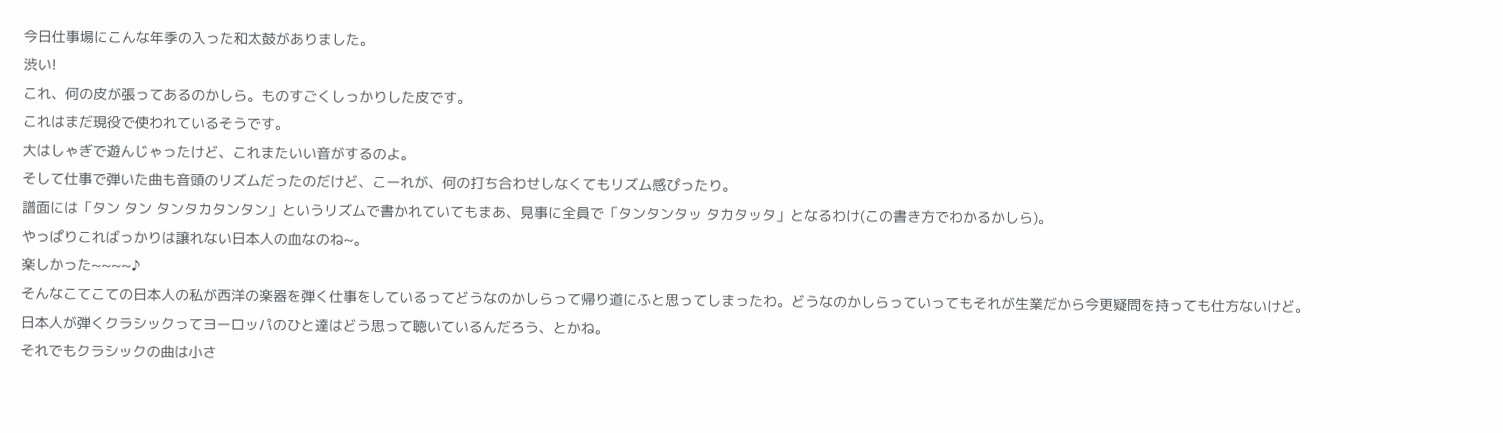今日仕事場にこんな年季の入った和太鼓がありました。
渋い!
これ、何の皮が張ってあるのかしら。ものすごくしっかりした皮です。
これはまだ現役で使われているそうです。
大はしゃぎで遊んじゃったけど、これまたいい音がするのよ。
そして仕事で弾いた曲も音頭のリズムだったのだけど、こーれが、何の打ち合わせしなくてもリズム感ぴったり。
譜面には「タン タン タンタカタンタン」というリズムで書かれていてもまあ、見事に全員で「タンタンタッ タカタッタ」となるわけ(この書き方でわかるかしら)。
やっぱりこればっかりは譲れない日本人の血なのね~。
楽しかった~~~~♪
そんなこてこての日本人の私が西洋の楽器を弾く仕事をしているってどうなのかしらって帰り道にふと思ってしまったわ。どうなのかしらっていってもそれが生業だから今更疑問を持っても仕方ないけど。
日本人が弾くクラシックってヨーロッパのひと達はどう思って聴いているんだろう、とかね。
それでもクラシックの曲は小さ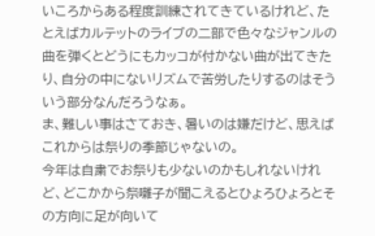いころからある程度訓練されてきているけれど、たとえばカルテットのライブの二部で色々なジャンルの曲を弾くとどうにもカッコが付かない曲が出てきたり、自分の中にないリズムで苦労したりするのはそういう部分なんだろうなぁ。
ま、難しい事はさておき、暑いのは嫌だけど、思えばこれからは祭りの季節じゃないの。
今年は自粛でお祭りも少ないのかもしれないけれど、どこかから祭囃子が聞こえるとひょろひょろとその方向に足が向いて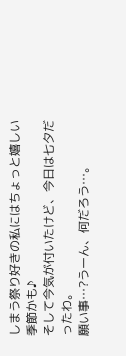しまう祭り好きの私にはちょっと嬉しい季節かも♪
そして今気が付いたけど、今日は七夕だったわ。
願い事…?うーん、何だろう…。